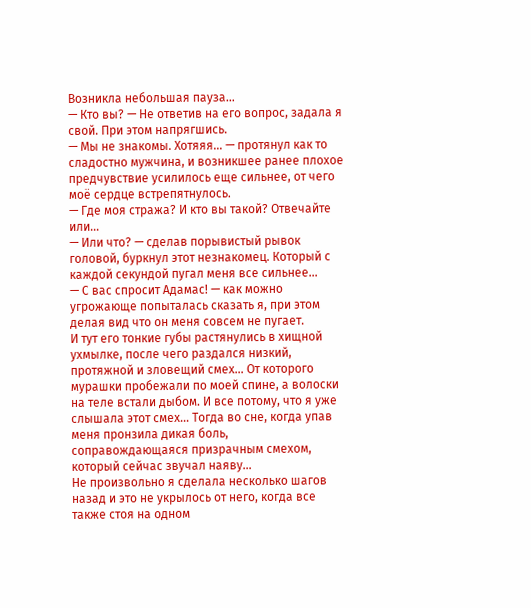Возникла небольшая пауза…
— Кто вы? — Не ответив на его вопрос, задала я свой. При этом напрягшись.
— Мы не знакомы. Хотяяя… — протянул как то сладостно мужчина, и возникшее ранее плохое предчувствие усилилось еще сильнее, от чего моё сердце встрепятнулось.
— Где моя стража? И кто вы такой? Отвечайте или…
— Или что? — сделав порывистый рывок головой, буркнул этот незнакомец. Который с каждой секундой пугал меня все сильнее…
— С вас спросит Адамас! — как можно угрожающе попыталась сказать я, при этом делая вид что он меня совсем не пугает.
И тут его тонкие губы растянулись в хищной ухмылке, после чего раздался низкий, протяжной и зловещий смех… От которого мурашки пробежали по моей спине, а волоски на теле встали дыбом. И все потому, что я уже слышала этот смех… Тогда во сне, когда упав меня пронзила дикая боль, соправождающаяся призрачным смехом, который сейчас звучал наяву…
Не произвольно я сделала несколько шагов назад и это не укрылось от него, когда все также стоя на одном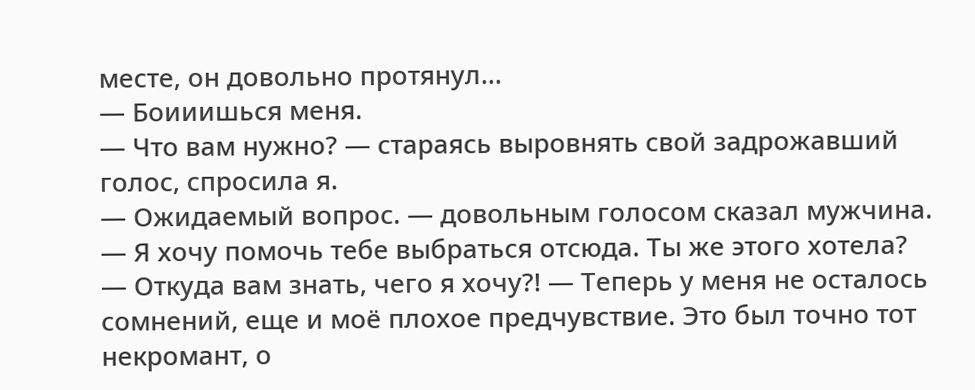месте, он довольно протянул…
— Боииишься меня.
— Что вам нужно? — стараясь выровнять свой задрожавший голос, спросила я.
— Ожидаемый вопрос. — довольным голосом сказал мужчина. — Я хочу помочь тебе выбраться отсюда. Ты же этого хотела?
— Откуда вам знать, чего я хочу?! — Теперь у меня не осталось сомнений, еще и моё плохое предчувствие. Это был точно тот некромант, о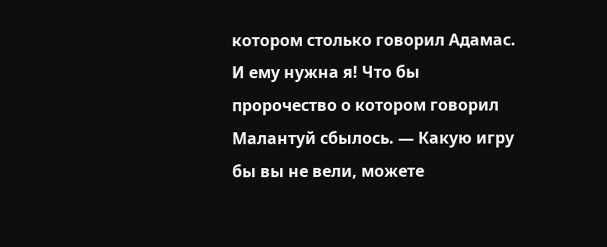котором столько говорил Адамас. И ему нужна я! Что бы пророчество о котором говорил Малантуй сбылось. — Какую игру бы вы не вели, можете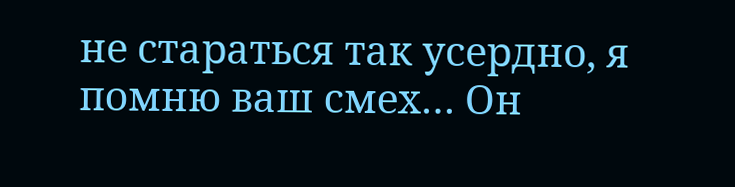не стараться так усердно, я помню ваш смех… Он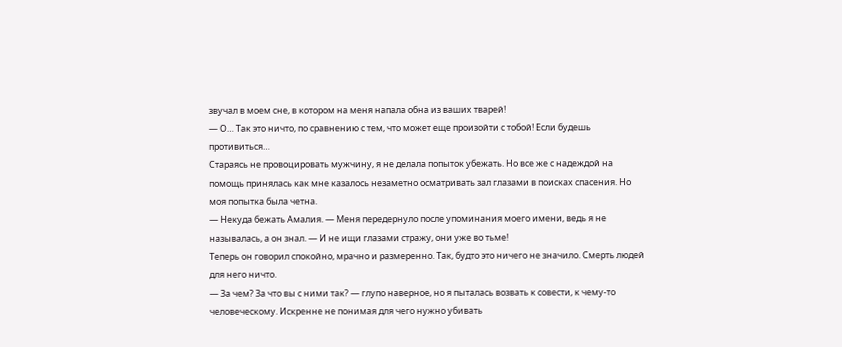звучал в моем сне, в котором на меня напала обна из ваших тварей!
— О… Так это ничто, по сравнению с тем, что может еще произойти с тобой! Если будешь противиться…
Стараясь не провоцировать мужчину, я не делала попыток убежать. Но все же с надеждой на помощь принялась как мне казалось незаметно осматривать зал глазами в поисках спасения. Но моя попытка была четна.
— Некуда бежать Амалия. — Меня передернуло после упоминания моего имени, ведь я не называлась, а он знал. — И не ищи глазами стражу, они уже во тьме!
Теперь он говорил спокойно, мрачно и размеренно. Так, будто это ничего не значило. Смерть людей для него ничто.
— За чем? За что вы с ними так? — глупо наверное, но я пыталась возвать к совести, к чему-то человеческому. Искренне не понимая для чего нужно убивать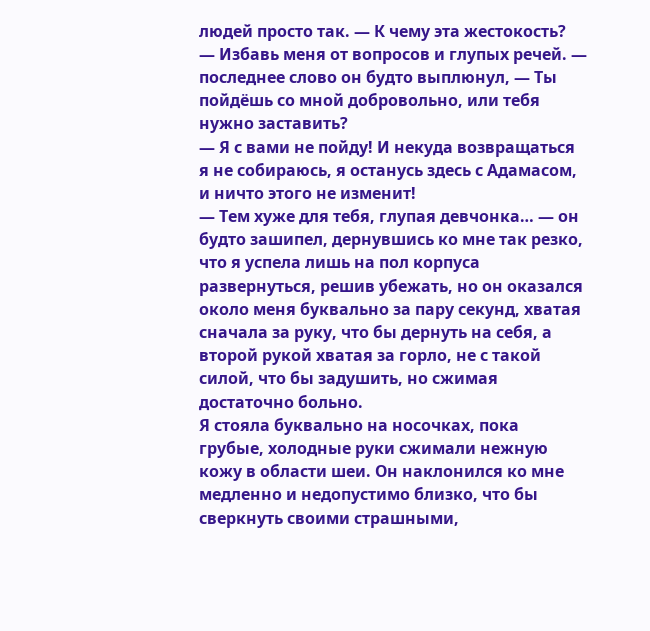людей просто так. — К чему эта жестокость?
— Избавь меня от вопросов и глупых речей. — последнее слово он будто выплюнул, — Ты пойдёшь со мной добровольно, или тебя нужно заставить?
— Я с вами не пойду! И некуда возвращаться я не собираюсь, я останусь здесь с Адамасом, и ничто этого не изменит!
— Тем хуже для тебя, глупая девчонка… — он будто зашипел, дернувшись ко мне так резко, что я успела лишь на пол корпуса развернуться, решив убежать, но он оказался около меня буквально за пару секунд, хватая сначала за руку, что бы дернуть на себя, а второй рукой хватая за горло, не с такой силой, что бы задушить, но сжимая достаточно больно.
Я стояла буквально на носочках, пока грубые, холодные руки сжимали нежную кожу в области шеи. Он наклонился ко мне медленно и недопустимо близко, что бы сверкнуть своими страшными,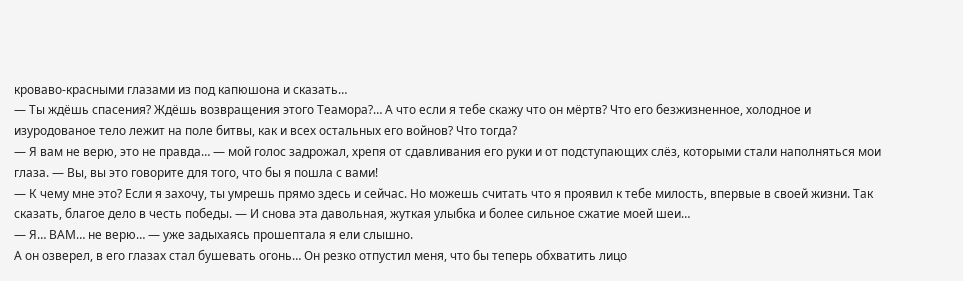кроваво-красными глазами из под капюшона и сказать…
— Ты ждёшь спасения? Ждёшь возвращения этого Теамора?… А что если я тебе скажу что он мёртв? Что его безжизненное, холодное и изуродованое тело лежит на поле битвы, как и всех остальных его войнов? Что тогда?
— Я вам не верю, это не правда… — мой голос задрожал, хрепя от сдавливания его руки и от подступающих слёз, которыми стали наполняться мои глаза. — Вы, вы это говорите для того, что бы я пошла с вами!
— К чему мне это? Если я захочу, ты умрешь прямо здесь и сейчас. Но можешь считать что я проявил к тебе милость, впервые в своей жизни. Так сказать, благое дело в честь победы. — И снова эта давольная, жуткая улыбка и более сильное сжатие моей шеи…
— Я… ВАМ… не верю… — уже задыхаясь прошептала я ели слышно.
А он озверел, в его глазах стал бушевать огонь… Он резко отпустил меня, что бы теперь обхватить лицо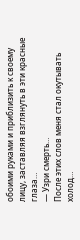обоими руками и приблизить к своему лицу, заставляя взглянуть в эти красные глаза…
— Узри смерть…
После этих слов меня стал окутывать холод…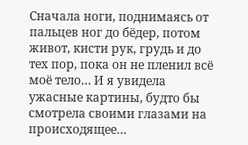Сначала ноги, поднимаясь от пальцев ног до бёдер, потом живот, кисти рук, грудь и до тех пор, пока он не пленил всё моё тело… И я увидела ужасные картины, будто бы смотрела своими глазами на происходящее…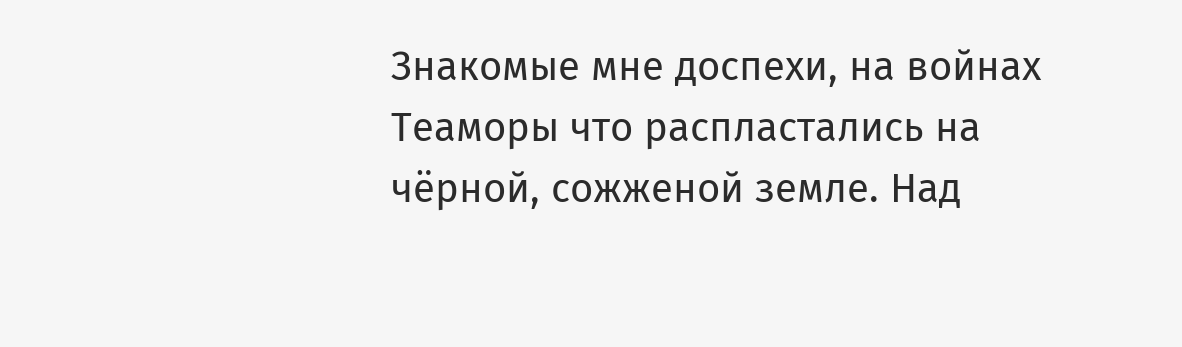Знакомые мне доспехи, на войнах Теаморы что распластались на чёрной, сожженой земле. Над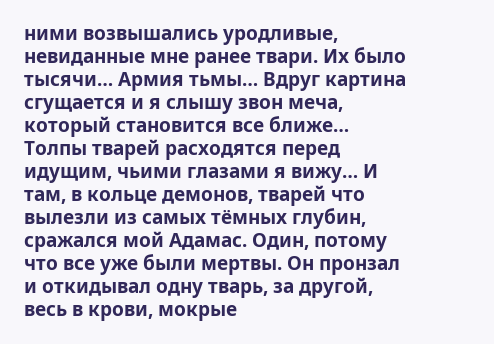ними возвышались уродливые, невиданные мне ранее твари. Их было тысячи… Армия тьмы… Вдруг картина сгущается и я слышу звон меча, который становится все ближе… Толпы тварей расходятся перед идущим, чьими глазами я вижу… И там, в кольце демонов, тварей что вылезли из самых тёмных глубин, сражался мой Адамас. Один, потому что все уже были мертвы. Он пронзал и откидывал одну тварь, за другой, весь в крови, мокрые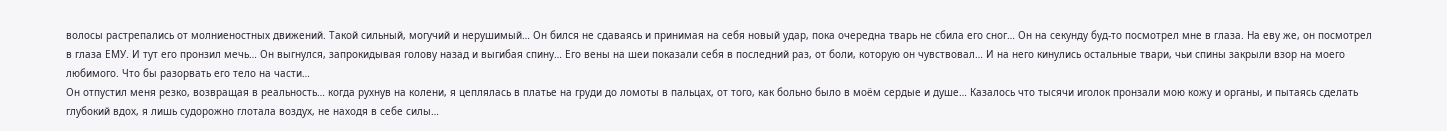волосы растрепались от молниеностных движений. Такой сильный, могучий и нерушимый… Он бился не сдаваясь и принимая на себя новый удар, пока очередна тварь не сбила его сног… Он на секунду буд-то посмотрел мне в глаза. На еву же, он посмотрел в глаза ЕМУ. И тут его пронзил мечь… Он выгнулся, запрокидывая голову назад и выгибая спину… Его вены на шеи показали себя в последний раз, от боли, которую он чувствовал… И на него кинулись остальные твари, чьи спины закрыли взор на моего любимого. Что бы разорвать его тело на части…
Он отпустил меня резко, возвращая в реальность… когда рухнув на колени, я цеплялась в платье на груди до ломоты в пальцах, от того, как больно было в моём сердые и душе… Казалось что тысячи иголок пронзали мою кожу и органы, и пытаясь сделать глубокий вдох, я лишь судорожно глотала воздух, не находя в себе силы…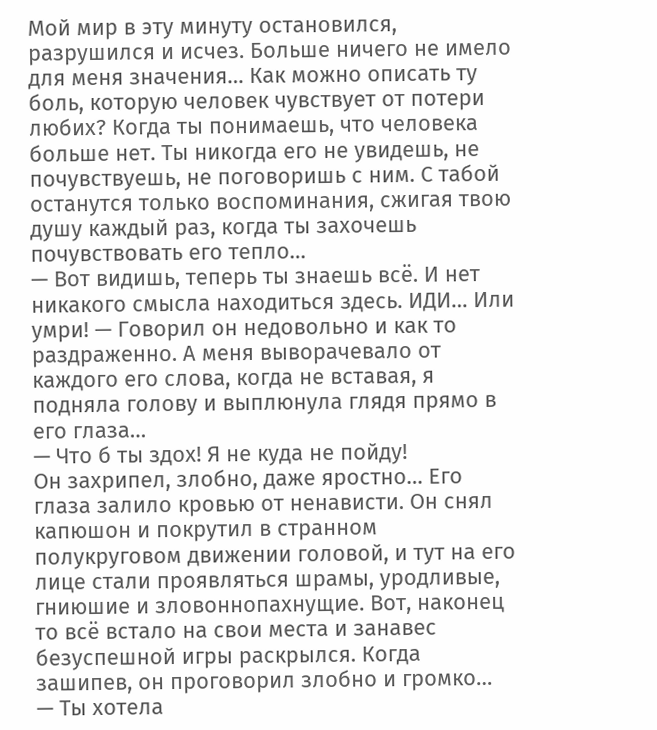Мой мир в эту минуту остановился, разрушился и исчез. Больше ничего не имело для меня значения… Как можно описать ту боль, которую человек чувствует от потери любих? Когда ты понимаешь, что человека больше нет. Ты никогда его не увидешь, не почувствуешь, не поговоришь с ним. С табой останутся только воспоминания, сжигая твою душу каждый раз, когда ты захочешь почувствовать его тепло…
— Вот видишь, теперь ты знаешь всё. И нет никакого смысла находиться здесь. ИДИ… Или умри! — Говорил он недовольно и как то раздраженно. А меня выворачевало от каждого его слова, когда не вставая, я подняла голову и выплюнула глядя прямо в его глаза…
— Что б ты здох! Я не куда не пойду!
Он захрипел, злобно, даже яростно… Его глаза залило кровью от ненависти. Он снял капюшон и покрутил в странном полукруговом движении головой, и тут на его лице стали проявляться шрамы, уродливые, гниюшие и зловоннопахнущие. Вот, наконец то всё встало на свои места и занавес безуспешной игры раскрылся. Когда зашипев, он проговорил злобно и громко…
— Ты хотела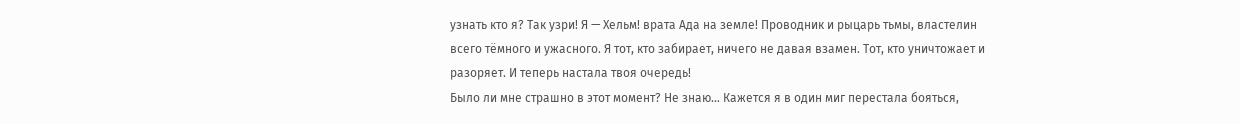узнать кто я? Так узри! Я — Хельм! врата Ада на земле! Проводник и рыцарь тьмы, властелин всего тёмного и ужасного. Я тот, кто забирает, ничего не давая взамен. Тот, кто уничтожает и разоряет. И теперь настала твоя очередь!
Было ли мне страшно в этот момент? Не знаю… Кажется я в один миг перестала бояться,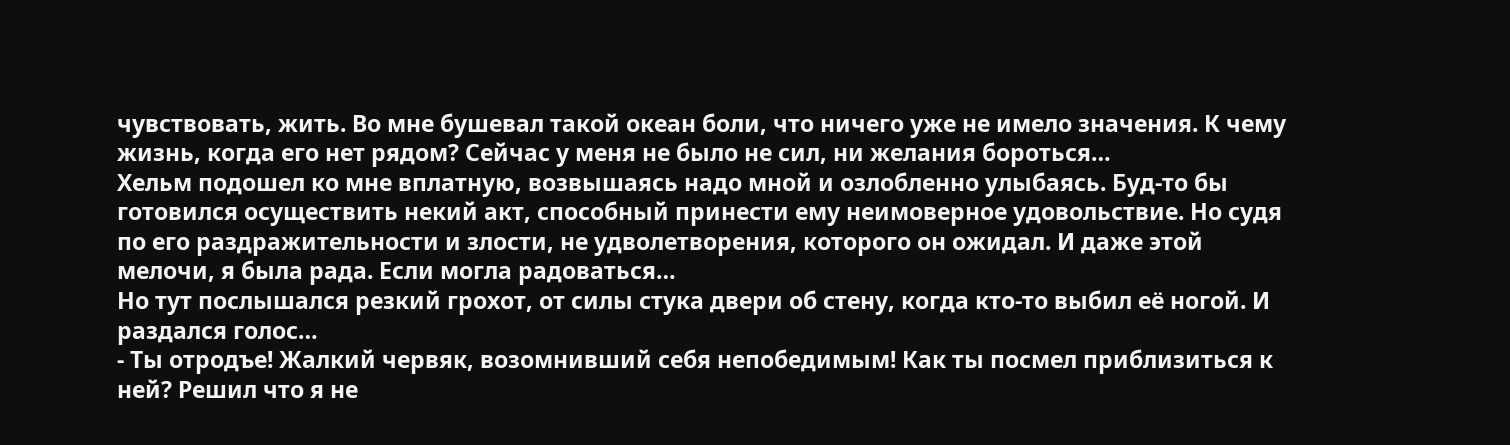чувствовать, жить. Во мне бушевал такой океан боли, что ничего уже не имело значения. К чему жизнь, когда его нет рядом? Сейчас у меня не было не сил, ни желания бороться…
Хельм подошел ко мне вплатную, возвышаясь надо мной и озлобленно улыбаясь. Буд-то бы готовился осуществить некий акт, способный принести ему неимоверное удовольствие. Но судя по его раздражительности и злости, не удволетворения, которого он ожидал. И даже этой мелочи, я была рада. Если могла радоваться…
Но тут послышался резкий грохот, от силы стука двери об стену, когда кто-то выбил её ногой. И раздался голос…
- Ты отродъе! Жалкий червяк, возомнивший себя непобедимым! Как ты посмел приблизиться к ней? Решил что я не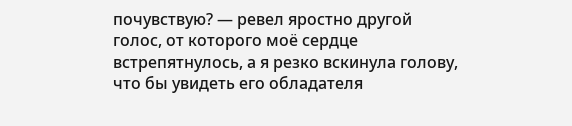почувствую? — ревел яростно другой голос, от которого моё сердце встрепятнулось, а я резко вскинула голову, что бы увидеть его обладателя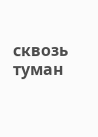сквозь туман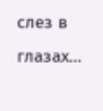слез в глазах…